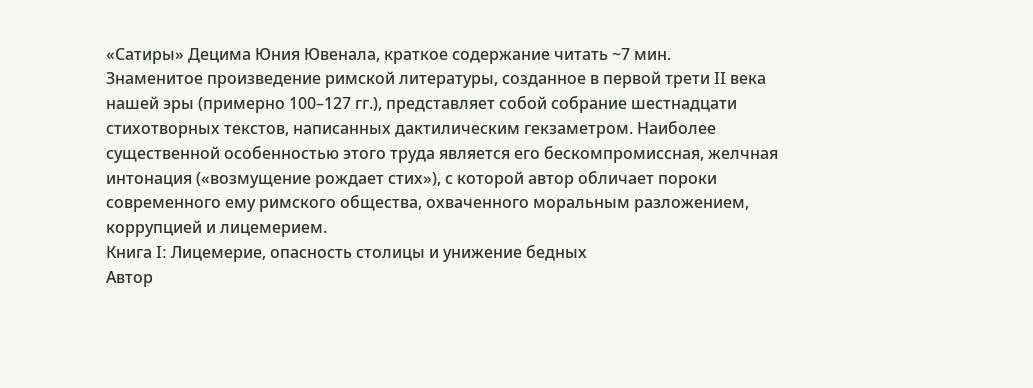«Сатиры» Децима Юния Ювенала, краткое содержание читать ~7 мин.
Знаменитое произведение римской литературы, созданное в первой трети II века нашей эры (примерно 100–127 гг.), представляет собой собрание шестнадцати стихотворных текстов, написанных дактилическим гекзаметром. Наиболее существенной особенностью этого труда является его бескомпромиссная, желчная интонация («возмущение рождает стих»), с которой автор обличает пороки современного ему римского общества, охваченного моральным разложением, коррупцией и лицемерием.
Книга I: Лицемерие, опасность столицы и унижение бедных
Автор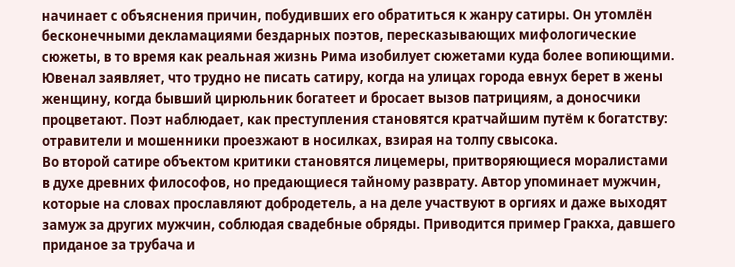начинает с объяснения причин, побудивших его обратиться к жанру сатиры. Он утомлён бесконечными декламациями бездарных поэтов, пересказывающих мифологические сюжеты, в то время как реальная жизнь Рима изобилует сюжетами куда более вопиющими. Ювенал заявляет, что трудно не писать сатиру, когда на улицах города евнух берет в жены женщину, когда бывший цирюльник богатеет и бросает вызов патрициям, а доносчики процветают. Поэт наблюдает, как преступления становятся кратчайшим путём к богатству: отравители и мошенники проезжают в носилках, взирая на толпу свысока.
Во второй сатире объектом критики становятся лицемеры, притворяющиеся моралистами в духе древних философов, но предающиеся тайному разврату. Автор упоминает мужчин, которые на словах прославляют добродетель, а на деле участвуют в оргиях и даже выходят замуж за других мужчин, соблюдая свадебные обряды. Приводится пример Гракха, давшего приданое за трубача и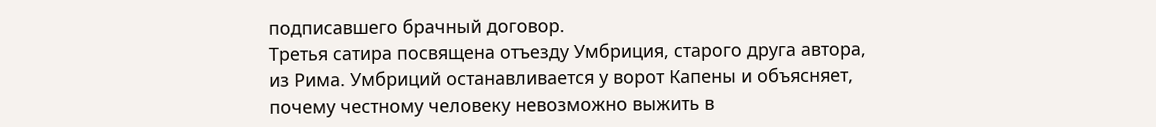подписавшего брачный договор.
Третья сатира посвящена отъезду Умбриция, старого друга автора, из Рима. Умбриций останавливается у ворот Капены и объясняет, почему честному человеку невозможно выжить в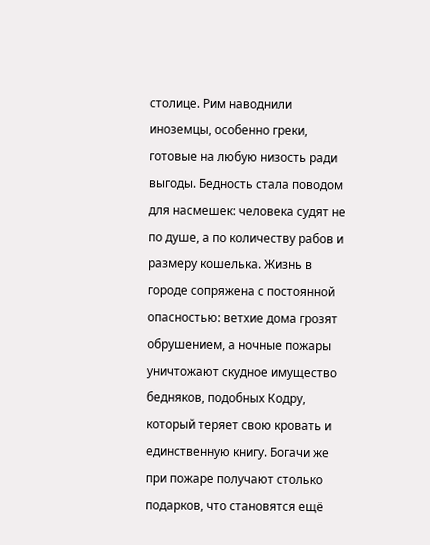столице. Рим наводнили иноземцы, особенно греки, готовые на любую низость ради выгоды. Бедность стала поводом для насмешек: человека судят не по душе, а по количеству рабов и размеру кошелька. Жизнь в городе сопряжена с постоянной опасностью: ветхие дома грозят обрушением, а ночные пожары уничтожают скудное имущество бедняков, подобных Кодру, который теряет свою кровать и единственную книгу. Богачи же при пожаре получают столько подарков, что становятся ещё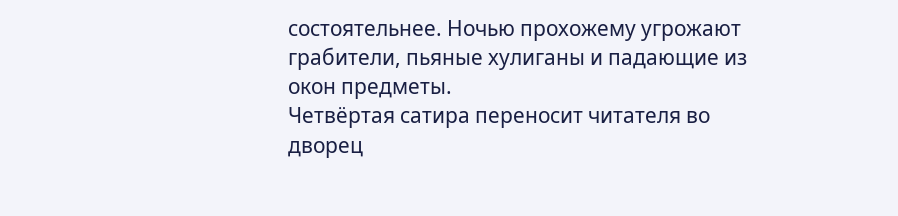состоятельнее. Ночью прохожему угрожают грабители, пьяные хулиганы и падающие из окон предметы.
Четвёртая сатира переносит читателя во дворец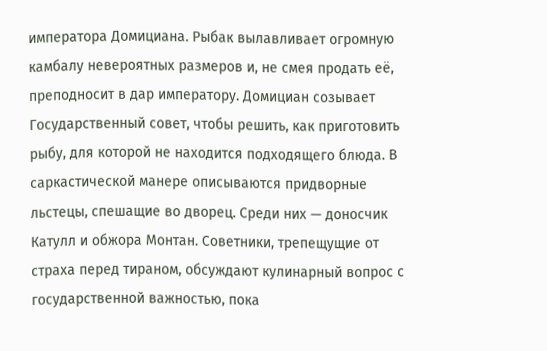императора Домициана. Рыбак вылавливает огромную камбалу невероятных размеров и, не смея продать её, преподносит в дар императору. Домициан созывает Государственный совет, чтобы решить, как приготовить рыбу, для которой не находится подходящего блюда. В саркастической манере описываются придворные льстецы, спешащие во дворец. Среди них — доносчик Катулл и обжора Монтан. Советники, трепещущие от страха перед тираном, обсуждают кулинарный вопрос с государственной важностью, пока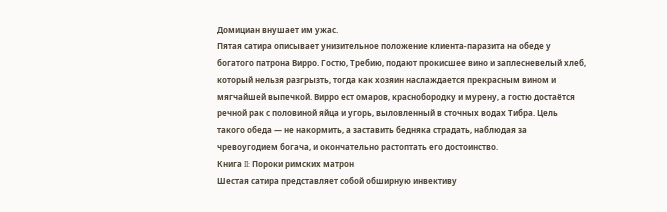Домициан внушает им ужас.
Пятая сатира описывает унизительное положение клиента-паразита на обеде у богатого патрона Вирро. Гостю, Требию, подают прокисшее вино и заплесневелый хлеб, который нельзя разгрызть, тогда как хозяин наслаждается прекрасным вином и мягчайшей выпечкой. Вирро ест омаров, краснобородку и мурену, а гостю достаётся речной рак с половиной яйца и угорь, выловленный в сточных водах Тибра. Цель такого обеда — не накормить, а заставить бедняка страдать, наблюдая за чревоугодием богача, и окончательно растоптать его достоинство.
Книга II: Пороки римских матрон
Шестая сатира представляет собой обширную инвективу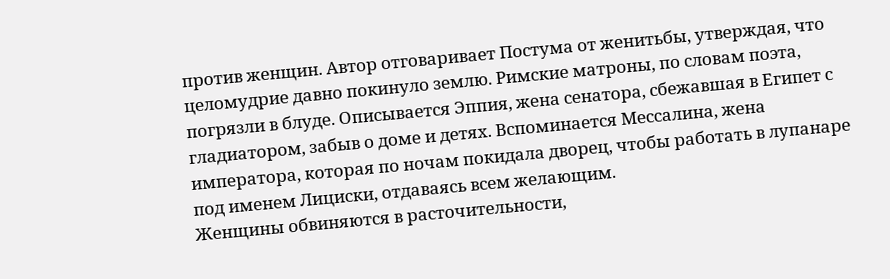против женщин. Автор отговаривает Постума от женитьбы, утверждая, что целомудрие давно покинуло землю. Римские матроны, по словам поэта, погрязли в блуде. Описывается Эппия, жена сенатора, сбежавшая в Египет с гладиатором, забыв о доме и детях. Вспоминается Мессалина, жена императора, которая по ночам покидала дворец, чтобы работать в лупанаре под именем Лициски, отдаваясь всем желающим.
Женщины обвиняются в расточительности,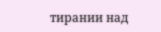тирании над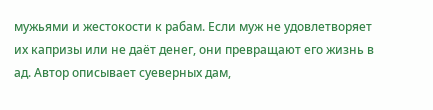мужьями и жестокости к рабам. Если муж не удовлетворяет их капризы или не даёт денег, они превращают его жизнь в ад. Автор описывает суеверных дам,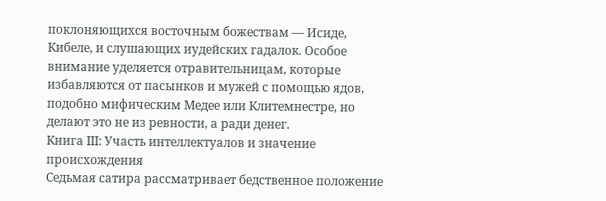поклоняющихся восточным божествам — Исиде, Кибеле, и слушающих иудейских гадалок. Особое внимание уделяется отравительницам, которые избавляются от пасынков и мужей с помощью ядов, подобно мифическим Медее или Клитемнестре, но делают это не из ревности, а ради денег.
Книга III: Участь интеллектуалов и значение происхождения
Седьмая сатира рассматривает бедственное положение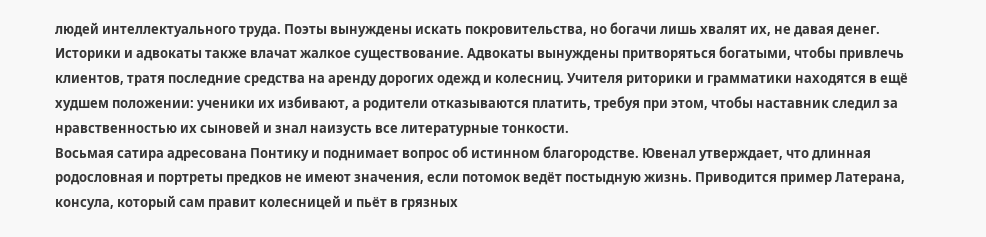людей интеллектуального труда. Поэты вынуждены искать покровительства, но богачи лишь хвалят их, не давая денег. Историки и адвокаты также влачат жалкое существование. Адвокаты вынуждены притворяться богатыми, чтобы привлечь клиентов, тратя последние средства на аренду дорогих одежд и колесниц. Учителя риторики и грамматики находятся в ещё худшем положении: ученики их избивают, а родители отказываются платить, требуя при этом, чтобы наставник следил за нравственностью их сыновей и знал наизусть все литературные тонкости.
Восьмая сатира адресована Понтику и поднимает вопрос об истинном благородстве. Ювенал утверждает, что длинная родословная и портреты предков не имеют значения, если потомок ведёт постыдную жизнь. Приводится пример Латерана, консула, который сам правит колесницей и пьёт в грязных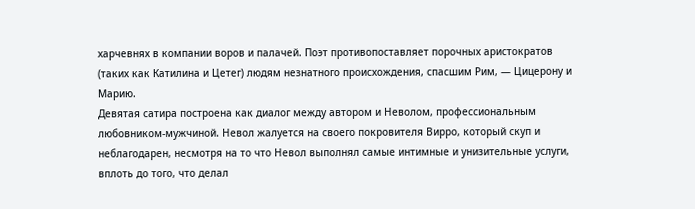харчевнях в компании воров и палачей. Поэт противопоставляет порочных аристократов (таких как Катилина и Цетег) людям незнатного происхождения, спасшим Рим, — Цицерону и Марию.
Девятая сатира построена как диалог между автором и Неволом, профессиональным любовником-мужчиной. Невол жалуется на своего покровителя Вирро, который скуп и неблагодарен, несмотря на то что Невол выполнял самые интимные и унизительные услуги, вплоть до того, что делал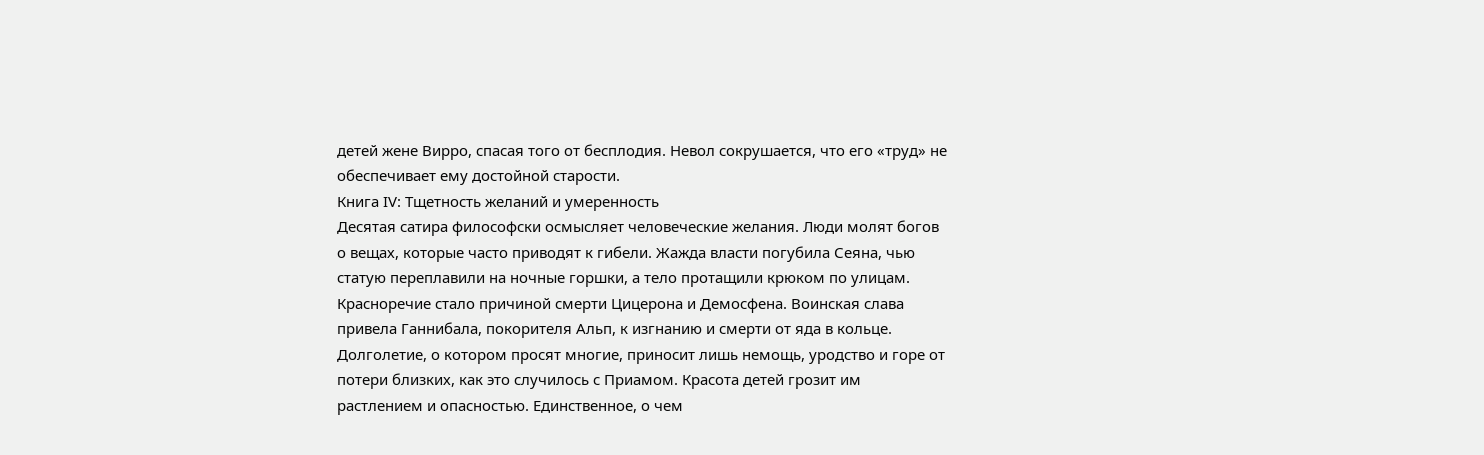детей жене Вирро, спасая того от бесплодия. Невол сокрушается, что его «труд» не обеспечивает ему достойной старости.
Книга IV: Тщетность желаний и умеренность
Десятая сатира философски осмысляет человеческие желания. Люди молят богов о вещах, которые часто приводят к гибели. Жажда власти погубила Сеяна, чью статую переплавили на ночные горшки, а тело протащили крюком по улицам. Красноречие стало причиной смерти Цицерона и Демосфена. Воинская слава привела Ганнибала, покорителя Альп, к изгнанию и смерти от яда в кольце. Долголетие, о котором просят многие, приносит лишь немощь, уродство и горе от потери близких, как это случилось с Приамом. Красота детей грозит им растлением и опасностью. Единственное, о чем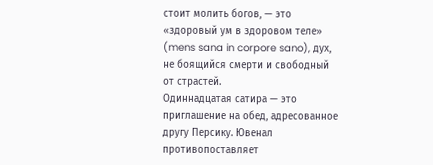стоит молить богов, — это «здоровый ум в здоровом теле» (mens sana in corpore sano), дух, не боящийся смерти и свободный от страстей.
Одиннадцатая сатира — это приглашение на обед, адресованное другу Персику. Ювенал противопоставляет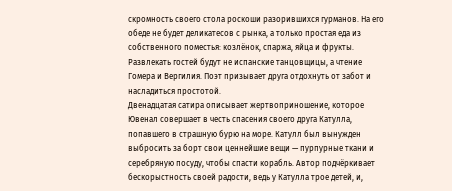скромность своего стола роскоши разорившихся гурманов. На его обеде не будет деликатесов с рынка, а только простая еда из собственного поместья: козлёнок, спаржа, яйца и фрукты. Развлекать гостей будут не испанские танцовщицы, а чтение Гомера и Вергилия. Поэт призывает друга отдохнуть от забот и насладиться простотой.
Двенадцатая сатира описывает жертвоприношение, которое Ювенал совершает в честь спасения своего друга Катулла, попавшего в страшную бурю на море. Катулл был вынужден выбросить за борт свои ценнейшие вещи — пурпурные ткани и серебряную посуду, чтобы спасти корабль. Автор подчёркивает бескорыстность своей радости, ведь у Катулла трое детей, и,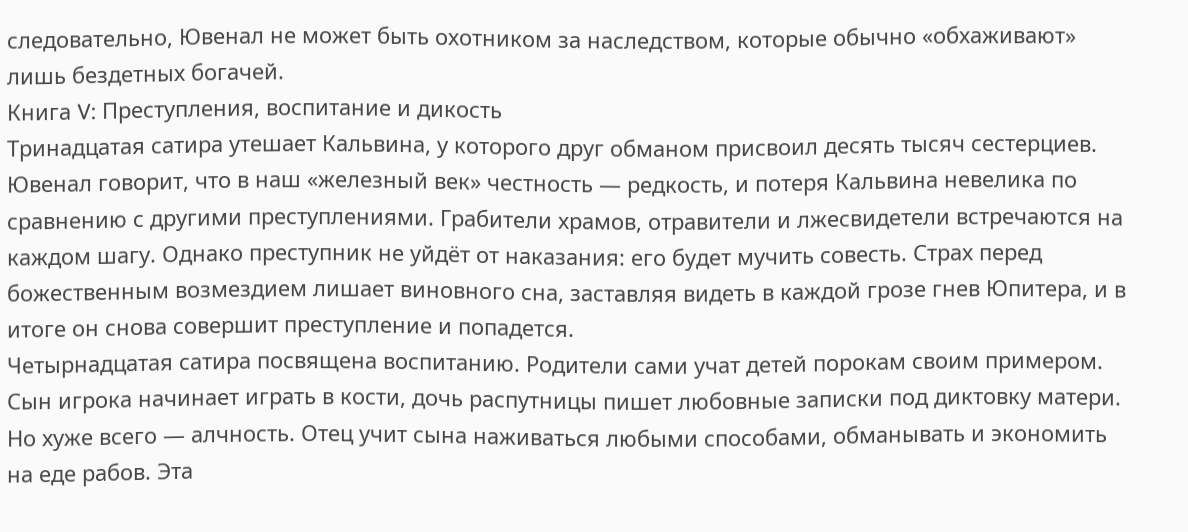следовательно, Ювенал не может быть охотником за наследством, которые обычно «обхаживают» лишь бездетных богачей.
Книга V: Преступления, воспитание и дикость
Тринадцатая сатира утешает Кальвина, у которого друг обманом присвоил десять тысяч сестерциев. Ювенал говорит, что в наш «железный век» честность — редкость, и потеря Кальвина невелика по сравнению с другими преступлениями. Грабители храмов, отравители и лжесвидетели встречаются на каждом шагу. Однако преступник не уйдёт от наказания: его будет мучить совесть. Страх перед божественным возмездием лишает виновного сна, заставляя видеть в каждой грозе гнев Юпитера, и в итоге он снова совершит преступление и попадется.
Четырнадцатая сатира посвящена воспитанию. Родители сами учат детей порокам своим примером. Сын игрока начинает играть в кости, дочь распутницы пишет любовные записки под диктовку матери. Но хуже всего — алчность. Отец учит сына наживаться любыми способами, обманывать и экономить на еде рабов. Эта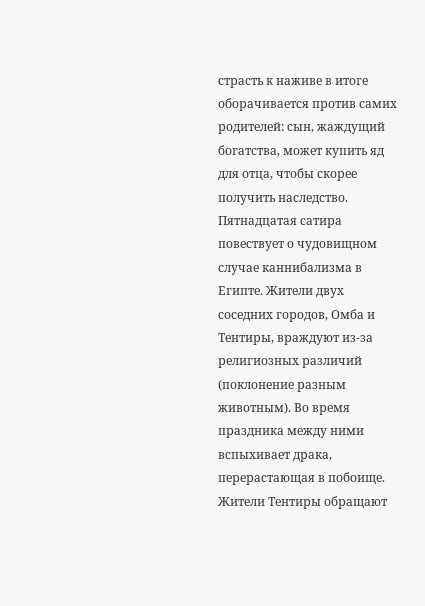страсть к наживе в итоге оборачивается против самих родителей: сын, жаждущий богатства, может купить яд для отца, чтобы скорее получить наследство.
Пятнадцатая сатира повествует о чудовищном случае каннибализма в Египте. Жители двух соседних городов, Омба и Тентиры, враждуют из-за религиозных различий (поклонение разным животным). Во время праздника между ними вспыхивает драка, перерастающая в побоище. Жители Тентиры обращают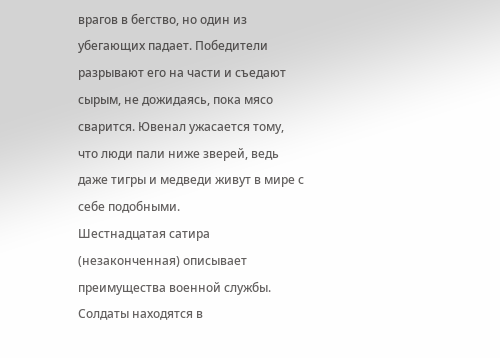врагов в бегство, но один из убегающих падает. Победители разрывают его на части и съедают сырым, не дожидаясь, пока мясо сварится. Ювенал ужасается тому, что люди пали ниже зверей, ведь даже тигры и медведи живут в мире с себе подобными.
Шестнадцатая сатира (незаконченная) описывает преимущества военной службы. Солдаты находятся в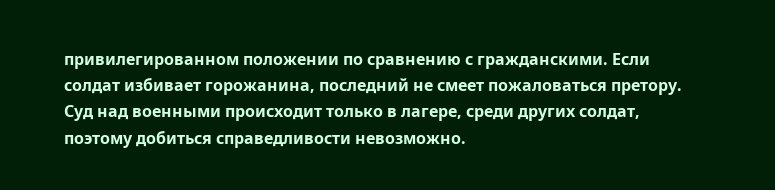привилегированном положении по сравнению с гражданскими. Если солдат избивает горожанина, последний не смеет пожаловаться претору. Суд над военными происходит только в лагере, среди других солдат, поэтому добиться справедливости невозможно.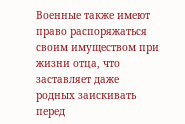Военные также имеют право распоряжаться своим имуществом при жизни отца, что заставляет даже родных заискивать перед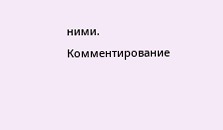ними.
Комментирование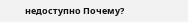недоступно Почему?